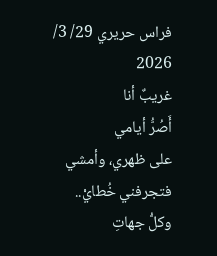فراس حريري 29/ 3/ 2026
غريبٌ أنا
أَصُرُّ أيامي
على ظهري، وأمشي
فتجرفني خُطايْ..
وكلُّ جهاتِ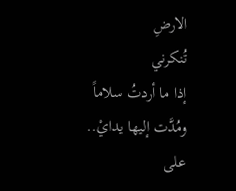الارضِ
تُنكرني
إذا ما أردتُ سلاماً
ومُدَّت إليها يدايْ..
على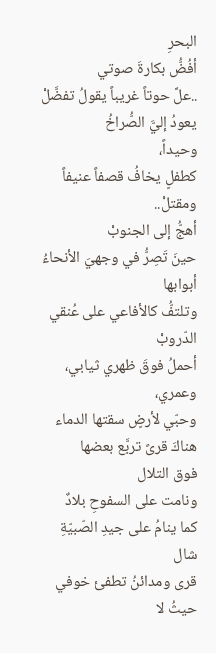البحرِ
أفُضُّ بكارةَ صوتي
..علَّ حوتاً غريباً يقولُ تفضَّلْ
يعودُ إليَّ الصُّراخُ
وحيداً،
كطفلٍ يخافُ قصفاً عنيفاً
ومقتلْ..
أهجُّ إلى الجنوبْ
حينَ تَصِرُّ في وجهيَ الأنحاءُ
أبوابها
وتلتفُّ كالأفاعي على عُنقي الدّروبْ
أحملُ فوقَ ظهري ثيابي،
وعمري،
وحبّي لأرضٍ سقتها الدماء
هناكَ قرىً تربَّع بعضها
فوق التلال
ونامت على السفوحِ بلادٌ
كما ينامُ على جيدِ الصّبيّةِ شال
قرى ومدائنُ تطفئ خوفي
حيثُ لا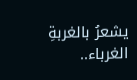يشعرُ بالغربةِ الغرباء..